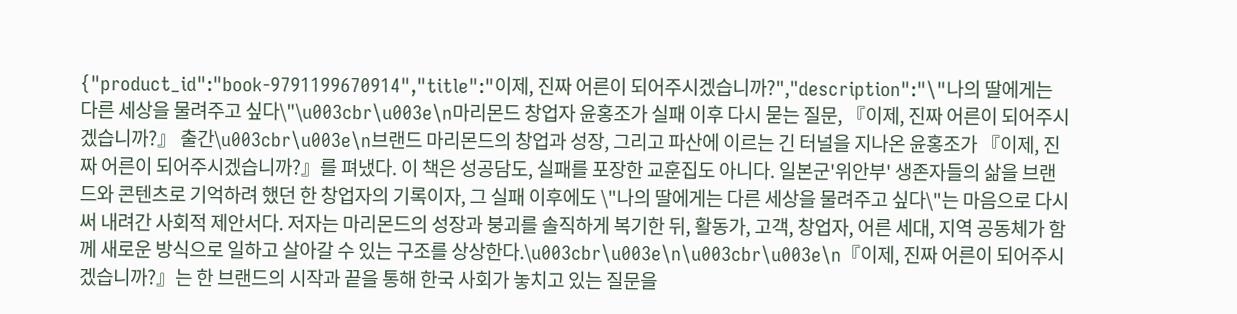{"product_id":"book-9791199670914","title":"이제, 진짜 어른이 되어주시겠습니까?","description":"\"나의 딸에게는 다른 세상을 물려주고 싶다\"\u003cbr\u003e\n마리몬드 창업자 윤홍조가 실패 이후 다시 묻는 질문, 『이제, 진짜 어른이 되어주시겠습니까?』 출간\u003cbr\u003e\n브랜드 마리몬드의 창업과 성장, 그리고 파산에 이르는 긴 터널을 지나온 윤홍조가 『이제, 진짜 어른이 되어주시겠습니까?』를 펴냈다. 이 책은 성공담도, 실패를 포장한 교훈집도 아니다. 일본군'위안부' 생존자들의 삶을 브랜드와 콘텐츠로 기억하려 했던 한 창업자의 기록이자, 그 실패 이후에도 \"나의 딸에게는 다른 세상을 물려주고 싶다\"는 마음으로 다시 써 내려간 사회적 제안서다. 저자는 마리몬드의 성장과 붕괴를 솔직하게 복기한 뒤, 활동가, 고객, 창업자, 어른 세대, 지역 공동체가 함께 새로운 방식으로 일하고 살아갈 수 있는 구조를 상상한다.\u003cbr\u003e\n\u003cbr\u003e\n『이제, 진짜 어른이 되어주시겠습니까?』는 한 브랜드의 시작과 끝을 통해 한국 사회가 놓치고 있는 질문을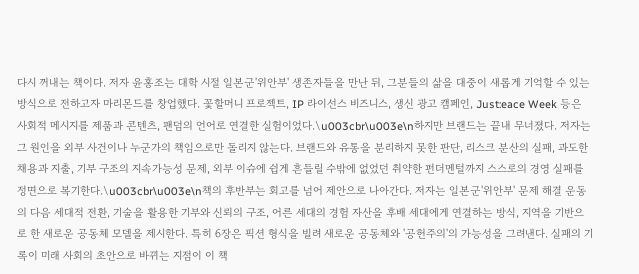다시 꺼내는 책이다. 저자 윤홍조는 대학 시절 일본군'위안부' 생존자들을 만난 뒤, 그분들의 삶을 대중이 새롭게 기억할 수 있는 방식으로 전하고자 마리몬드를 창업했다. 꽃할머니 프로젝트, IP 라이선스 비즈니스, 생신 광고 캠페인, Just:eace Week 등은 사회적 메시지를 제품과 콘텐츠, 팬덤의 언어로 연결한 실험이었다.\u003cbr\u003e\n하지만 브랜드는 끝내 무너졌다. 저자는 그 원인을 외부 사건이나 누군가의 책임으로만 돌리지 않는다. 브랜드와 유통을 분리하지 못한 판단, 리스크 분산의 실패, 과도한 채용과 지출, 기부 구조의 지속가능성 문제, 외부 이슈에 쉽게 흔들릴 수밖에 없었던 취약한 펀더멘털까지 스스로의 경영 실패를 정면으로 복기한다.\u003cbr\u003e\n책의 후반부는 회고를 넘어 제안으로 나아간다. 저자는 일본군'위안부' 문제 해결 운동의 다음 세대적 전환, 기술을 활용한 기부와 신뢰의 구조, 어른 세대의 경험 자산을 후배 세대에게 연결하는 방식, 지역을 기반으로 한 새로운 공동체 모델을 제시한다. 특히 6장은 픽션 형식을 빌려 새로운 공동체와 '공헌주의'의 가능성을 그려낸다. 실패의 기록이 미래 사회의 초안으로 바뀌는 지점이 이 책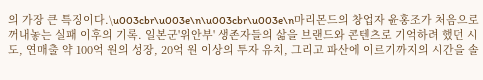의 가장 큰 특징이다.\u003cbr\u003e\n\u003cbr\u003e\n마리몬드의 창업자 윤홍조가 처음으로 꺼내놓는 실패 이후의 기록. 일본군'위안부' 생존자들의 삶을 브랜드와 콘텐츠로 기억하려 했던 시도, 연매출 약 100억 원의 성장, 20억 원 이상의 투자 유치, 그리고 파산에 이르기까지의 시간을 솔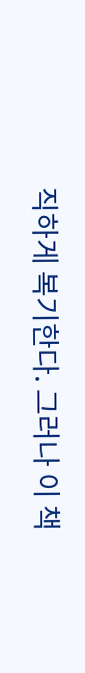직하게 복기한다. 그러나 이 책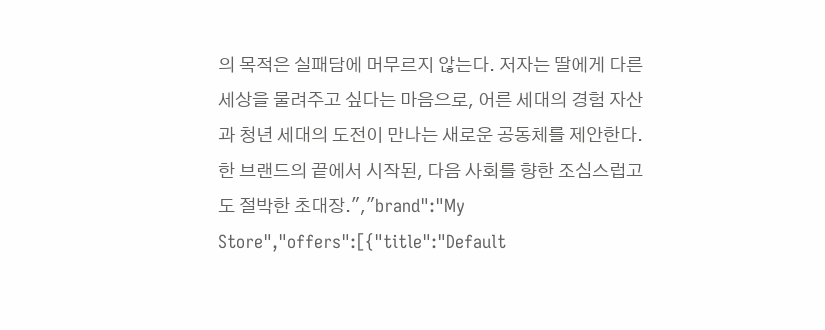의 목적은 실패담에 머무르지 않는다. 저자는 딸에게 다른 세상을 물려주고 싶다는 마음으로, 어른 세대의 경험 자산과 청년 세대의 도전이 만나는 새로운 공동체를 제안한다. 한 브랜드의 끝에서 시작된, 다음 사회를 향한 조심스럽고도 절박한 초대장.","brand":"My Store","offers":[{"title":"Default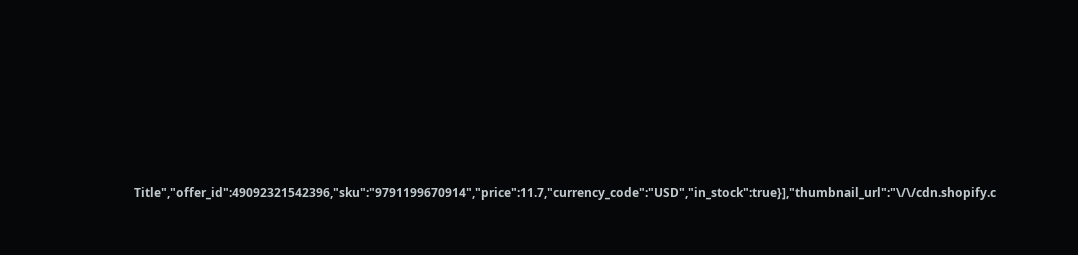Title","offer_id":49092321542396,"sku":"9791199670914","price":11.7,"currency_code":"USD","in_stock":true}],"thumbnail_url":"\/\/cdn.shopify.c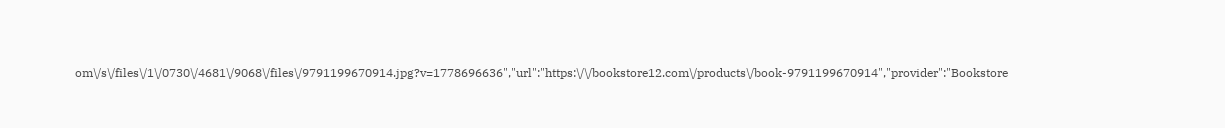om\/s\/files\/1\/0730\/4681\/9068\/files\/9791199670914.jpg?v=1778696636","url":"https:\/\/bookstore12.com\/products\/book-9791199670914","provider":"Bookstore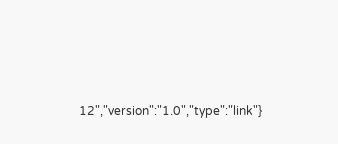12","version":"1.0","type":"link"}